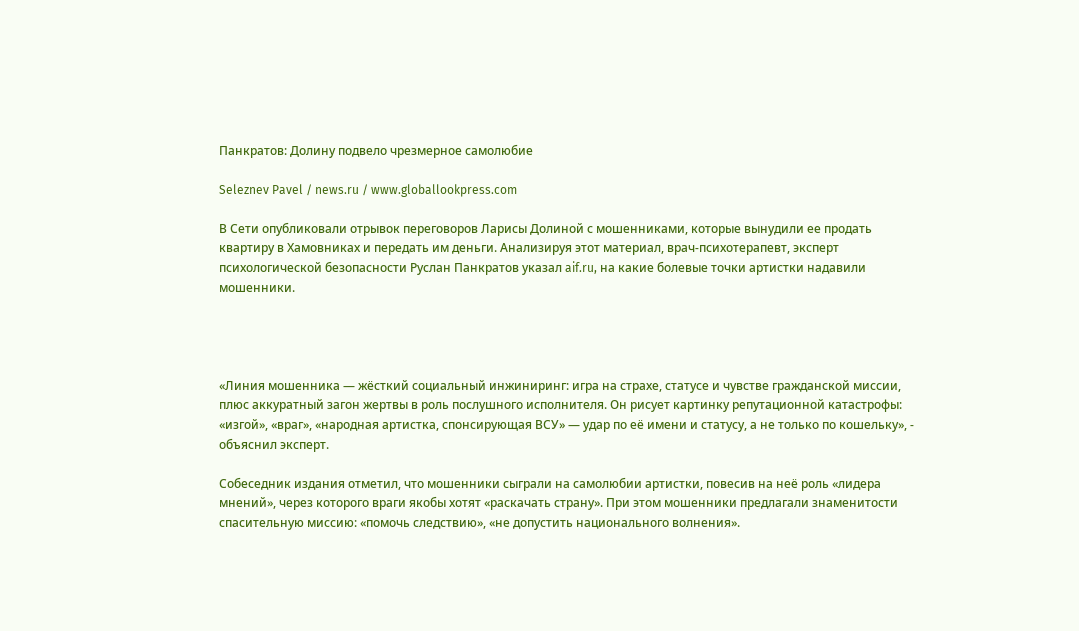Панкратов: Долину подвело чрезмерное самолюбие

Seleznev Pavel / news.ru / www.globallookpress.com

В Сети опубликовали отрывок переговоров Ларисы Долиной с мошенниками, которые вынудили ее продать квартиру в Хамовниках и передать им деньги. Анализируя этот материал, врач-психотерапевт, эксперт психологической безопасности Руслан Панкратов указал aif.ru, на какие болевые точки артистки надавили мошенники.




«Линия мошенника — жёсткий социальный инжиниринг: игра на страхе, статусе и чувстве гражданской миссии, плюс аккуратный загон жертвы в роль послушного исполнителя. Он рисует картинку репутационной катастрофы: «изгой», «враг», «народная артистка, спонсирующая ВСУ» — удар по её имени и статусу, а не только по кошельку», - объяснил эксперт.

Собеседник издания отметил, что мошенники сыграли на самолюбии артистки, повесив на неё роль «лидера мнений», через которого враги якобы хотят «раскачать страну». При этом мошенники предлагали знаменитости  спасительную миссию: «помочь следствию», «не допустить национального волнения».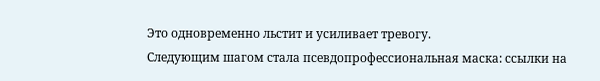Это одновременно льстит и усиливает тревогу.
Следующим шагом стала псевдопрофессиональная маска: ссылки на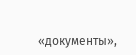«документы»,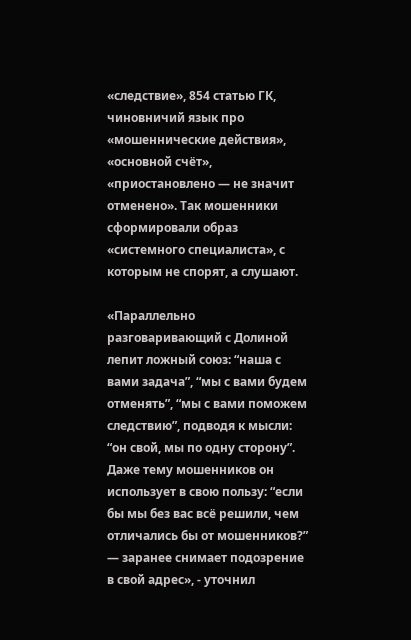«следствие», 854 статью ГК, чиновничий язык про «мошеннические действия», «основной счёт», «приостановлено — не значит отменено». Так мошенники сформировали образ «системного специалиста», с которым не спорят, а слушают.

«Параллельно разговаривающий с Долиной лепит ложный союз: “наша с вами задача”, “мы с вами будем отменять”, “мы с вами поможем следствию”, подводя к мысли: “он свой, мы по одну сторону”. Даже тему мошенников он использует в свою пользу: “если бы мы без вас всё решили, чем отличались бы от мошенников?” — заранее снимает подозрение в свой адрес», - уточнил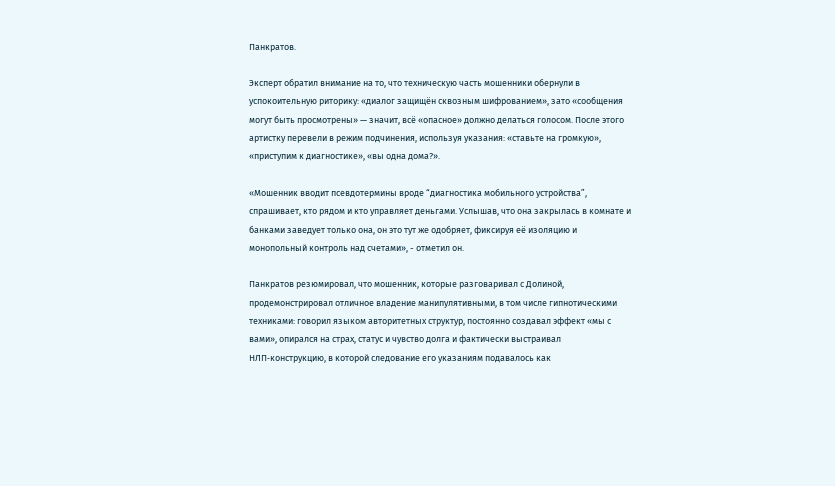Панкратов.

Эксперт обратил внимание на то, что техническую часть мошенники обернули в успокоительную риторику: «диалог защищён сквозным шифрованием», зато «сообщения могут быть просмотрены» — значит, всё «опасное» должно делаться голосом. После этого артистку перевели в режим подчинения, используя указания: «ставьте на громкую», «приступим к диагностике», «вы одна дома?».

«Мошенник вводит псевдотермины вроде “диагностика мобильного устройства”, спрашивает, кто рядом и кто управляет деньгами. Услышав, что она закрылась в комнате и банками заведует только она, он это тут же одобряет, фиксируя её изоляцию и монопольный контроль над счетами», - отметил он.

Панкратов резюмировал, что мошенник, которые разговаривал с Долиной, продемонстрировал отличное владение манипулятивными, в том числе гипнотическими техниками: говорил языком авторитетных структур, постоянно создавал эффект «мы с вами», опирался на страх, статус и чувство долга и фактически выстраивал НЛП‑конструкцию, в которой следование его указаниям подавалось как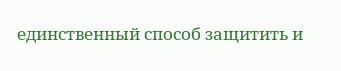единственный способ защитить и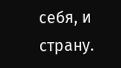себя, и страну.